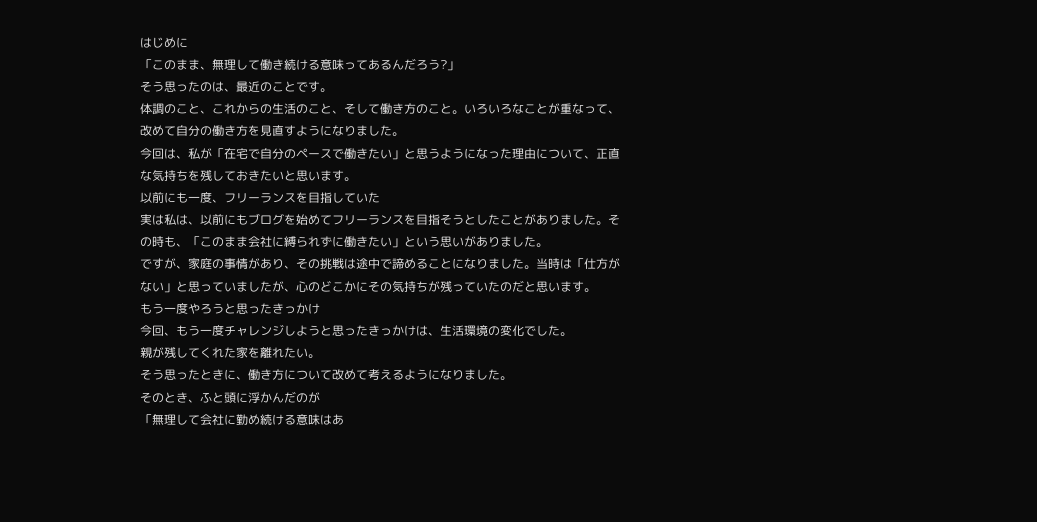はじめに
「このまま、無理して働き続ける意味ってあるんだろう?」
そう思ったのは、最近のことです。
体調のこと、これからの生活のこと、そして働き方のこと。いろいろなことが重なって、改めて自分の働き方を見直すようになりました。
今回は、私が「在宅で自分のペースで働きたい」と思うようになった理由について、正直な気持ちを残しておきたいと思います。
以前にも一度、フリーランスを目指していた
実は私は、以前にもブログを始めてフリーランスを目指そうとしたことがありました。その時も、「このまま会社に縛られずに働きたい」という思いがありました。
ですが、家庭の事情があり、その挑戦は途中で諦めることになりました。当時は「仕方がない」と思っていましたが、心のどこかにその気持ちが残っていたのだと思います。
もう一度やろうと思ったきっかけ
今回、もう一度チャレンジしようと思ったきっかけは、生活環境の変化でした。
親が残してくれた家を離れたい。
そう思ったときに、働き方について改めて考えるようになりました。
そのとき、ふと頭に浮かんだのが
「無理して会社に勤め続ける意味はあ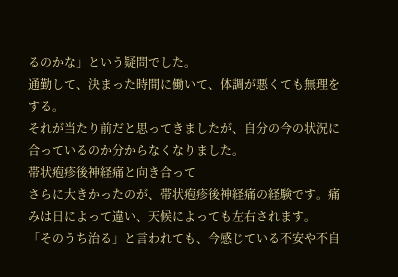るのかな」という疑問でした。
通勤して、決まった時間に働いて、体調が悪くても無理をする。
それが当たり前だと思ってきましたが、自分の今の状況に合っているのか分からなくなりました。
帯状疱疹後神経痛と向き合って
さらに大きかったのが、帯状疱疹後神経痛の経験です。痛みは日によって違い、天候によっても左右されます。
「そのうち治る」と言われても、今感じている不安や不自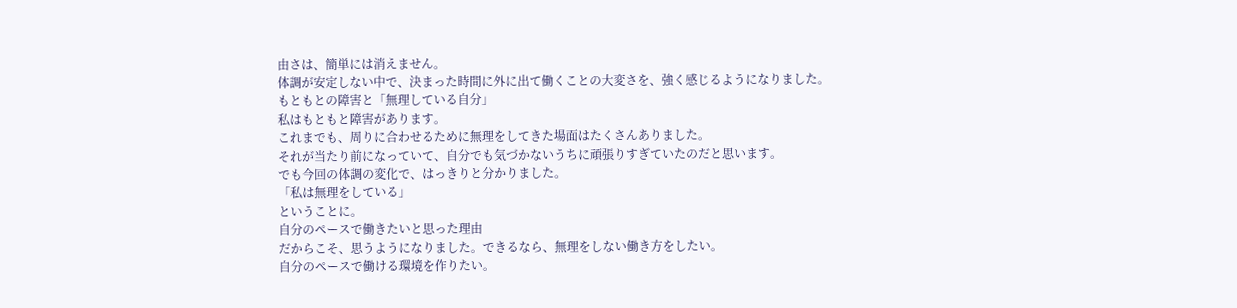由さは、簡単には消えません。
体調が安定しない中で、決まった時間に外に出て働くことの大変さを、強く感じるようになりました。
もともとの障害と「無理している自分」
私はもともと障害があります。
これまでも、周りに合わせるために無理をしてきた場面はたくさんありました。
それが当たり前になっていて、自分でも気づかないうちに頑張りすぎていたのだと思います。
でも今回の体調の変化で、はっきりと分かりました。
「私は無理をしている」
ということに。
自分のペースで働きたいと思った理由
だからこそ、思うようになりました。できるなら、無理をしない働き方をしたい。
自分のペースで働ける環境を作りたい。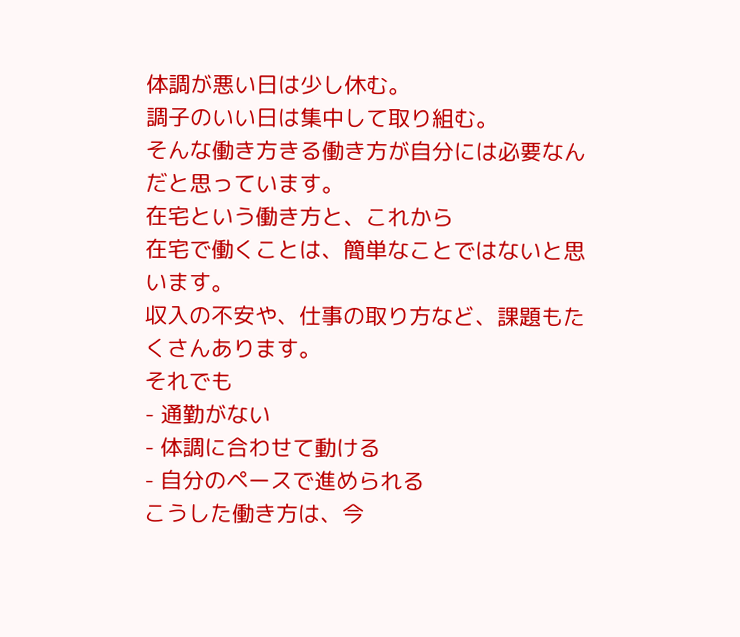体調が悪い日は少し休む。
調子のいい日は集中して取り組む。
そんな働き方きる働き方が自分には必要なんだと思っています。
在宅という働き方と、これから
在宅で働くことは、簡単なことではないと思います。
収入の不安や、仕事の取り方など、課題もたくさんあります。
それでも
- 通勤がない
- 体調に合わせて動ける
- 自分のペースで進められる
こうした働き方は、今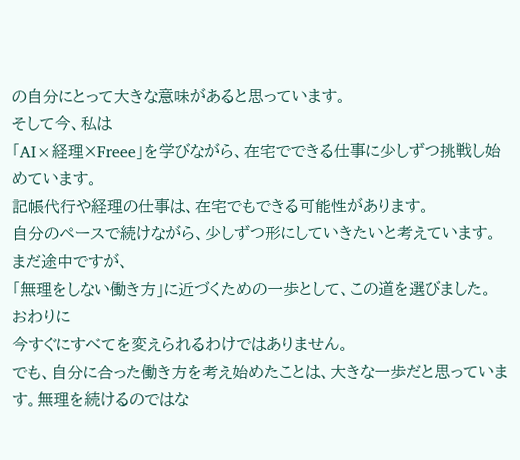の自分にとって大きな意味があると思っています。
そして今、私は
「AI×経理×Freee」を学びながら、在宅でできる仕事に少しずつ挑戦し始めています。
記帳代行や経理の仕事は、在宅でもできる可能性があります。
自分のペースで続けながら、少しずつ形にしていきたいと考えています。
まだ途中ですが、
「無理をしない働き方」に近づくための一歩として、この道を選びました。
おわりに
今すぐにすべてを変えられるわけではありません。
でも、自分に合った働き方を考え始めたことは、大きな一歩だと思っています。無理を続けるのではな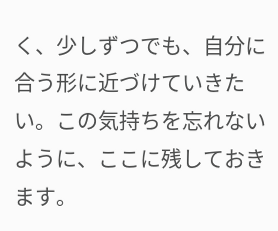く、少しずつでも、自分に合う形に近づけていきたい。この気持ちを忘れないように、ここに残しておきます。